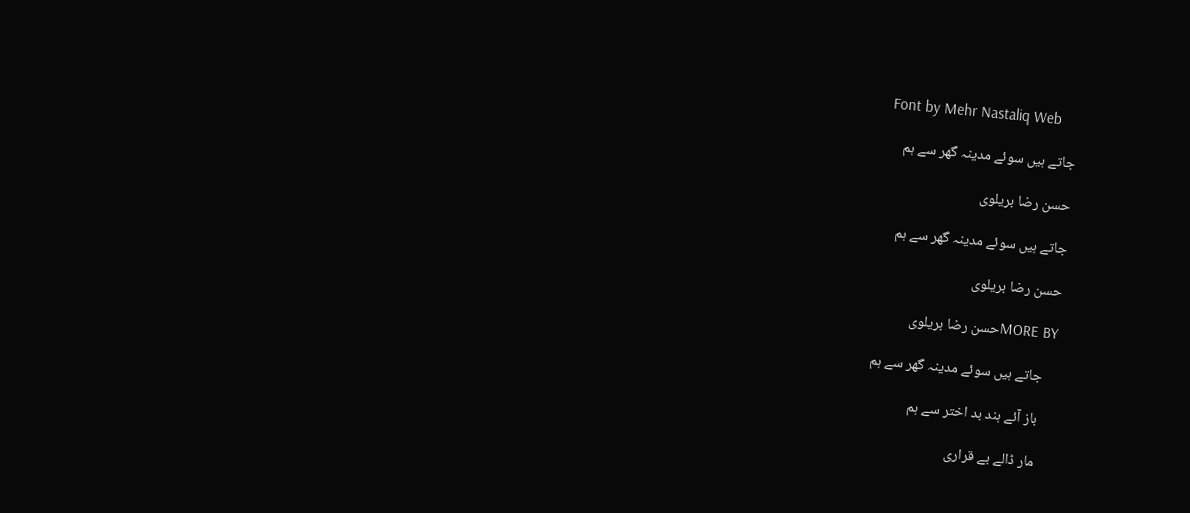Font by Mehr Nastaliq Web

جاتے ہیں سوئے مدینہ گھر سے ہم

حسن رضا بریلوی

جاتے ہیں سوئے مدینہ گھر سے ہم

حسن رضا بریلوی

MORE BYحسن رضا بریلوی

    جاتے ہیں سوئے مدینہ گھر سے ہم

    باز آئے ہند بد اختر سے ہم

    مار ڈالے بے قراری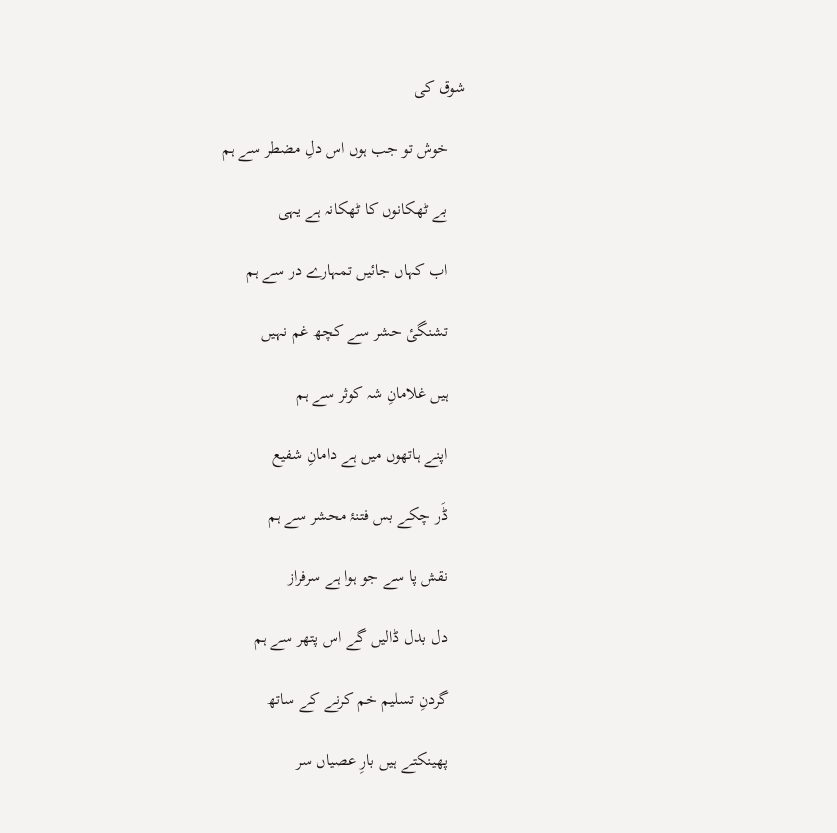شوق کی

    خوش تو جب ہوں اس دلِ مضطر سے ہم

    بے ٹھکانوں کا ٹھکانہ ہے یہی

    اب کہاں جائیں تمہارے در سے ہم

    تشنگیٔ حشر سے کچھ غم نہیں

    ہیں غلامانِ شہ کوثر سے ہم

    اپنے ہاتھوں میں ہے دامانِ شفیع

    ڈَر چکے بس فتنۂ محشر سے ہم

    نقش پا سے جو ہوا ہے سرفراز

    دل بدل ڈالیں گے اس پتھر سے ہم

    گردنِ تسلیم خم کرنے کے ساتھ

    پھینکتے ہیں بارِ عصیاں سر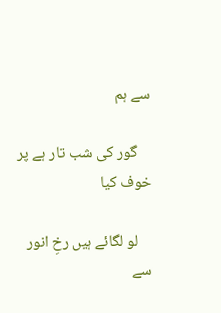سے ہم

    گور کی شب تار ہے پر خوف کیا

    لو لگائے ہیں رخِ انور سے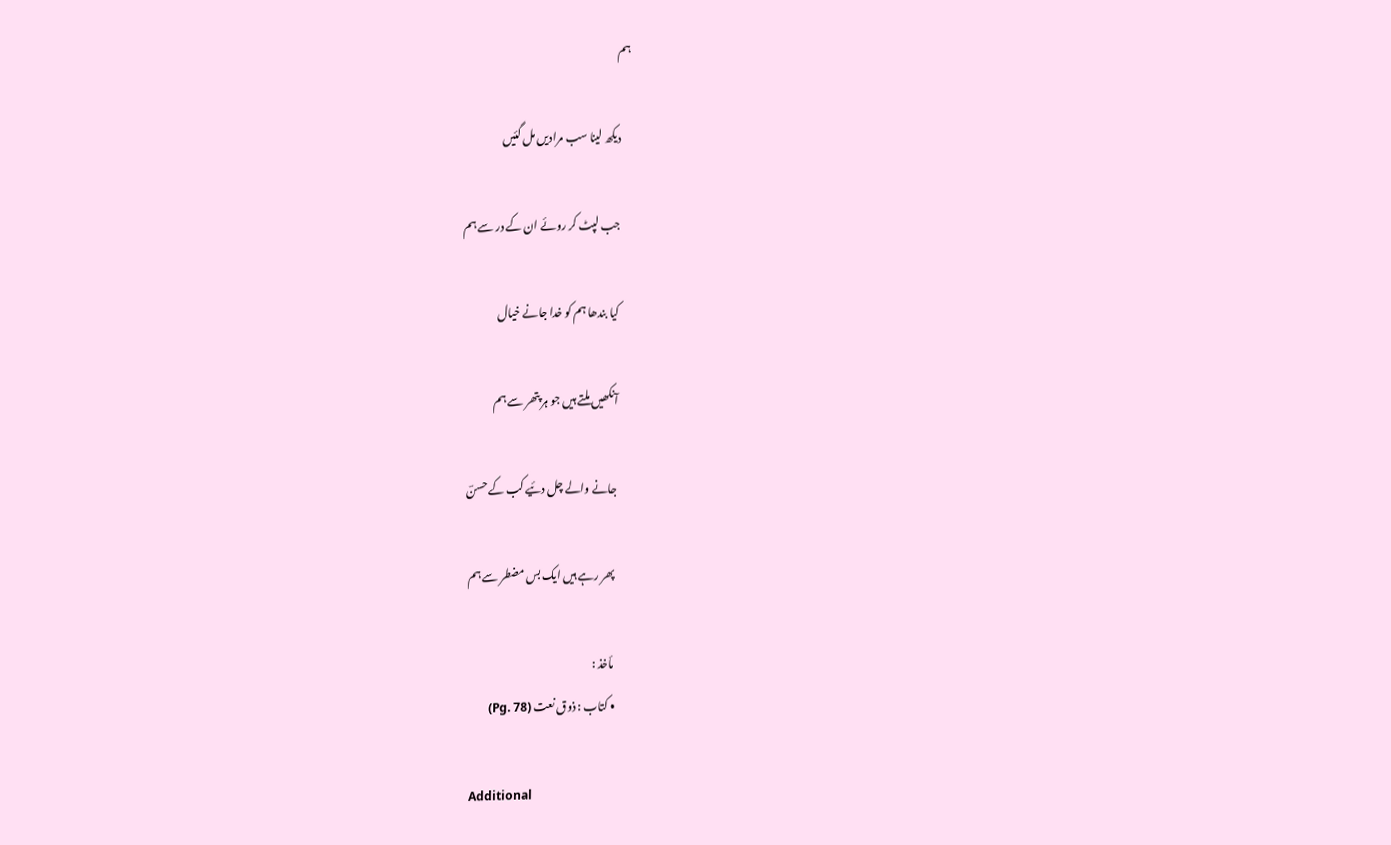ہم

    دیکھ لینا سب مرادیں مل گئیں

    جب لپٹ کر روئے ان کے در سے ہم

    کیا بندھا ہم کو خدا جانے خیال

    آنکھیں ملتے ہیں جو ہر پتھر سے ہم

    جانے والے چل دئیے کب کے حسنؔ

    پھر رہے ہیں ایک بس مضطر سے ہم

    مأخذ :
    • کتاب : ذوق نعت (Pg. 78)

    Additional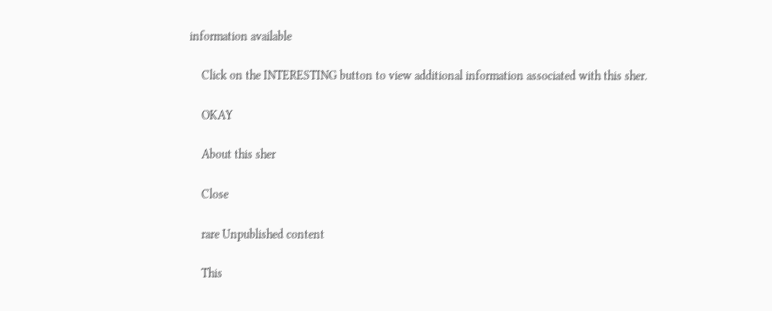information available

    Click on the INTERESTING button to view additional information associated with this sher.

    OKAY

    About this sher

    Close

    rare Unpublished content

    This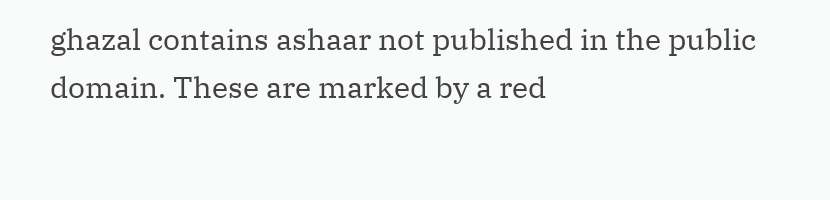ghazal contains ashaar not published in the public domain. These are marked by a red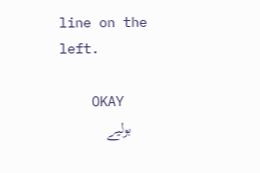line on the left.

    OKAY
    بولیے